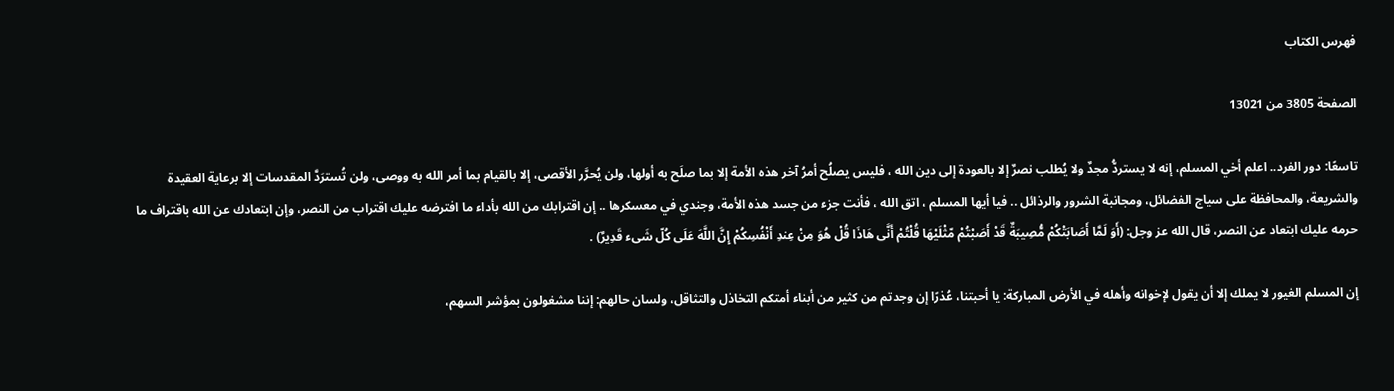فهرس الكتاب

الصفحة 3805 من 13021

تاسعًا: دور الفرد.. اعلم أخي المسلم، إنه لا يستردُّ مجدٌ ولا يُطلب نصرٌ إلا بالعودة إلى دين الله ، فليس يصلُح أمرُ آخر هذه الأمة إلا بما صلَح به أولها، ولن يُحرَّر الأقصى، إلا بالقيام بما أمر الله به ووصى، ولن تُسترَدَّ المقدسات إلا برعاية العقيدة والشريعة، والمحافظة على سياج الفضائل، ومجانبة الشرور والرذائل .. فيا أيها المسلم ، اتق الله ، فأنت جزء من جسد هذه الأمة، وجندي في معسكرها .. إن اقترابك من الله بأداء ما افترضه عليك اقتراب من النصر، وإن ابتعادك عن الله باقتراف ما حرمه عليك ابتعاد عن النصر، قال الله عز وجل: (أَوَ لَمَّا أَصَابَتْكُمْ مُّصِيبَةٌ قَدْ أَصَبْتُمْ مّثْلَيْهَا قُلْتُمْ أَنَّى هَاذَا قُلْ هُوَ مِنْ عِندِ أَنْفُسِكُمْ إِنَّ اللَّهَ عَلَى كُلّ شَىء قَدِيرٌ) .

إن المسلم الغيور لا يملك إلا أن يقول لإخوانه وأهله في الأرض المباركة: يا أحبتنا، عُذرًا إن وجدتم من كثير من أبناء أمتكم التخاذل والتثاقل، ولسان حالهم: إننا مشغولون بمؤشر السهم،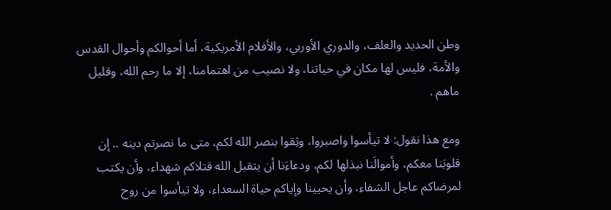وطن الحديد والعلف، والدوري الأوربي، والأفلام الأمريكية، أما أحوالكم وأحوال القدس والأمة، فليس لها مكان في حياتنا، ولا نصيب من اهتمامنا، إلا ما رحم الله، وقليل ماهم .

ومع هذا نقول: لا تيأسوا واصبروا، وثِقوا بنصر الله لكم، متى ما نصرتم دينه .. إن قلوبَنا معكم، وأموالَنا نبذلها لكم، ودعاءَنا أن يتقبل الله قتلاكم شهداء، وأن يكتب لمرضاكم عاجل الشفاء، وأن يحيينا وإياكم حياة السعداء، ولا تيأسوا من روح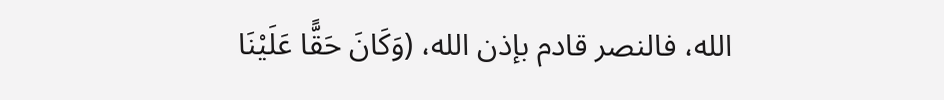الله، فالنصر قادم بإذن الله، (وَكَانَ حَقًّا عَلَيْنَا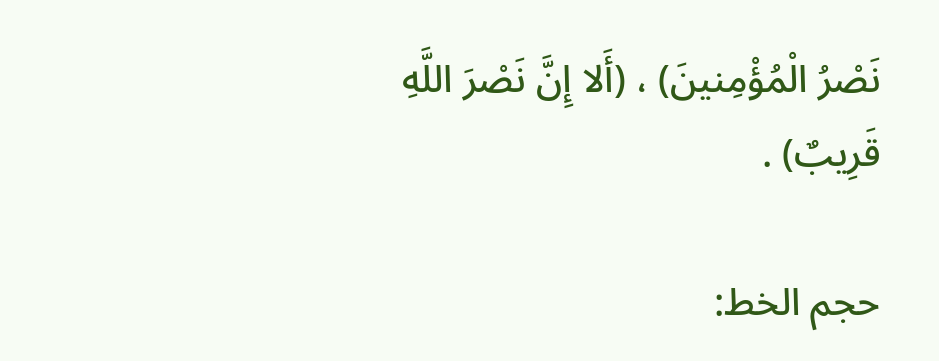نَصْرُ الْمُؤْمِنينَ) ، (أَلا إِنَّ نَصْرَ اللَّهِ قَرِيبٌ) .

حجم الخط: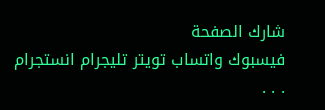شارك الصفحة
فيسبوك واتساب تويتر تليجرام انستجرام
. . .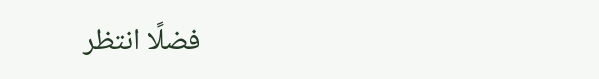فضلًا انتظر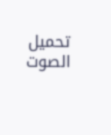تحميل الصوت